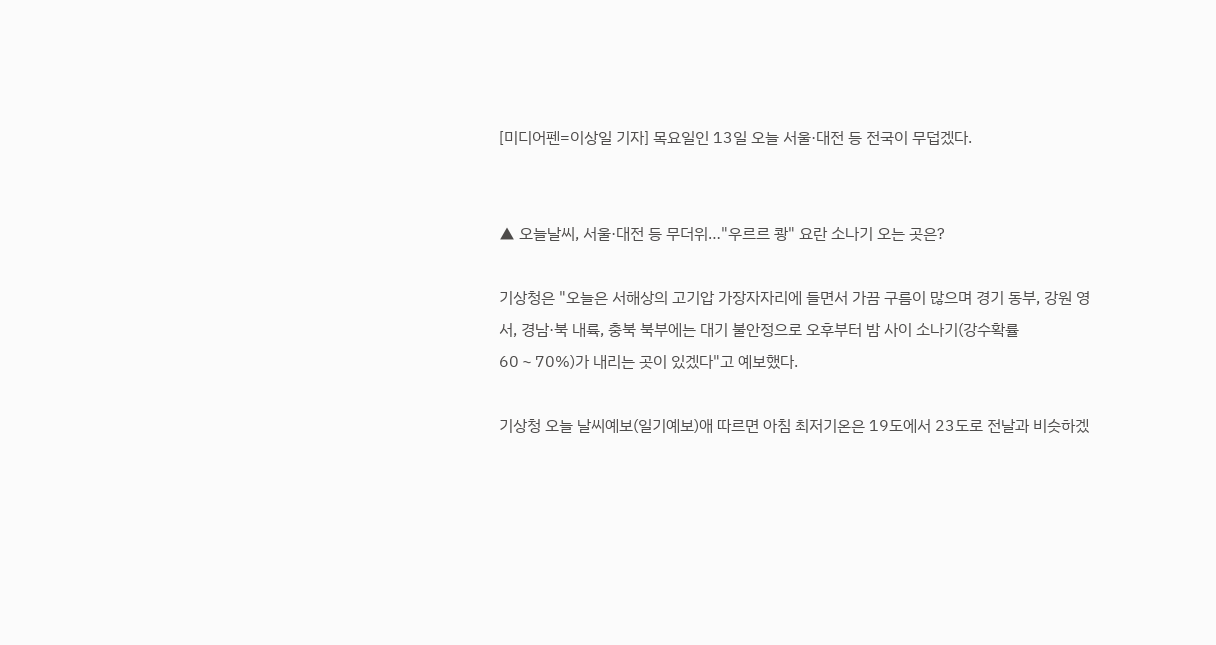[미디어펜=이상일 기자] 목요일인 13일 오늘 서울·대전 등 전국이 무덥겠다.


▲ 오늘날씨, 서울·대전 등 무더위…"우르르 쾅" 요란 소나기 오는 곳은?

기상청은 "오늘은 서해상의 고기압 가장자자리에 들면서 가끔 구름이 많으며 경기 동부, 강원 영서, 경남·북 내륙, 충북 북부에는 대기 불안정으로 오후부터 밤 사이 소나기(강수확률 60∼70%)가 내리는 곳이 있겠다"고 예보했다.

기상청 오늘 날씨예보(일기예보)애 따르면 아침 최저기온은 19도에서 23도로 전날과 비슷하겠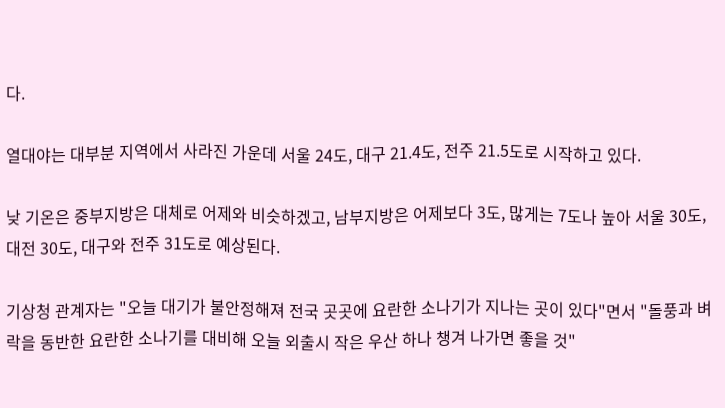다.

열대야는 대부분 지역에서 사라진 가운데 서울 24도, 대구 21.4도, 전주 21.5도로 시작하고 있다.

낮 기온은 중부지방은 대체로 어제와 비슷하겠고, 남부지방은 어제보다 3도, 많게는 7도나 높아 서울 30도, 대전 30도, 대구와 전주 31도로 예상된다.

기상청 관계자는 "오늘 대기가 불안정해져 전국 곳곳에 요란한 소나기가 지나는 곳이 있다"면서 "돌풍과 벼락을 동반한 요란한 소나기를 대비해 오늘 외출시 작은 우산 하나 챙겨 나가면 좋을 것"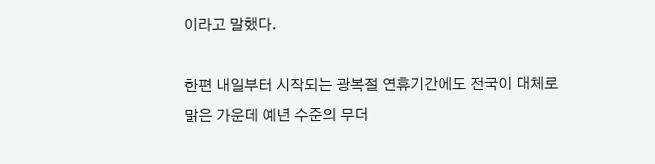이라고 말했다.

한편 내일부터 시작되는 광복절 연휴기간에도 전국이 대체로 맑은 가운데 예년 수준의 무더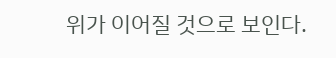위가 이어질 것으로 보인다.